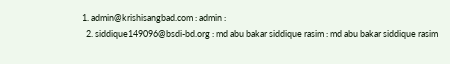1. admin@krishisangbad.com : admin :
  2. siddique149096@bsdi-bd.org : md abu bakar siddique rasim : md abu bakar siddique rasim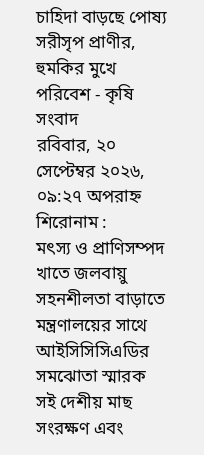চাহিদা বাড়ছে পোষ্য সরীসৃপ প্রাণীর,  হুমকির মুখে পরিবেশ - কৃষি সংবাদ
রবিবার, ২০ সেপ্টেম্বর ২০২৬, ০৯:২৭ অপরাহ্ন
শিরোনাম :
মৎস্য ও প্রাণিসম্পদ খাতে জলবায়ু সহনশীলতা বাড়াতে মন্ত্রণালয়ের সাথে আইসিসিসিএডির সমঝোতা স্মারক সই দেশীয় মাছ সংরক্ষণ এবং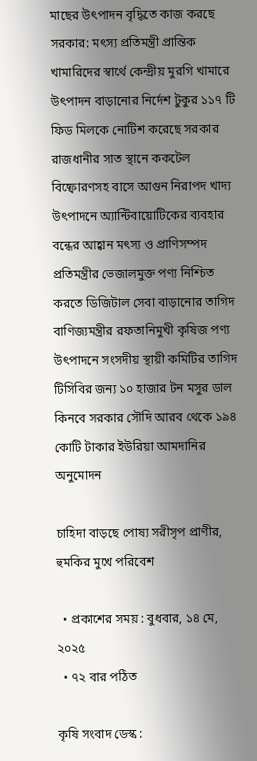মাছের উৎপাদন বৃদ্ধিতে কাজ করছে সরকার: মৎস্য প্রতিমন্ত্রী প্রান্তিক খামারিদের স্বার্থে কেন্দ্রীয় মুরগি খামারে উৎপাদন বাড়ানোর নির্দেশ টুকুর ১১৭ টি ফিড মিলকে নোটিশ করেছে সরকার রাজধানীর সাত স্থানে ককটেল বিষ্ফোরণসহ বাসে আগুন নিরাপদ খাদ্য উৎপাদনে অ্যান্টিবায়োটিকের ব্যবহার বন্ধের আহ্বান মৎস্য ও প্রাণিসম্পদ প্রতিমন্ত্রীর ভেজালমুক্ত পণ্য নিশ্চিত করতে ডিজিটাল সেবা বাড়ানোর তাগিদ বাণিজ্যমন্ত্রীর রফতানিমুখী কৃষিজ পণ্য উৎপাদনে সংসদীয় স্থায়ী কমিটির তাগিদ টিসিবির জন্য ১০ হাজার টন মসুর ডাল কিনবে সরকার সৌদি আরব থেকে ১৯৪ কোটি টাকার ইউরিয়া আমদানির অনুমোদন

চাহিদা বাড়ছে পোষ্য সরীসৃপ প্রাণীর,  হুমকির মুখে পরিবেশ

  • প্রকাশের সময় : বুধবার, ১৪ মে, ২০২৫
  • ৭২ বার পঠিত

কৃষি সংবাদ ডেস্ক :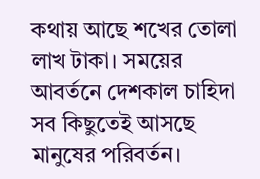কথায় আছে শখের তোলা লাখ টাকা। সময়ের আবর্তনে দেশকাল চাহিদা সব কিছুতেই আসছে মানুষের পরিবর্তন।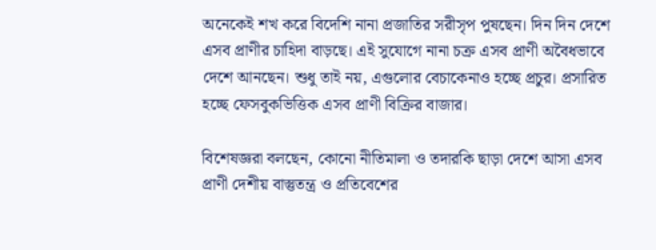অনেকেই শখ করে বিদেশি নানা প্রজাতির সরীসৃপ পুষছেন। দিন দিন দেশে এসব প্রাণীর চাহিদা বাড়ছে। এই সুযোগে নানা চক্র এসব প্রাণী অবৈধভাবে দেশে আনছেন। শুধু তাই নয়, এগুলোর বেচাকেনাও হচ্ছে প্রচুর। প্রসারিত হচ্ছে ফেসবুকভিত্তিক এসব প্রাণী বিক্রির বাজার।

বিশেষজ্ঞরা বলছেন, কোনো নীতিমালা ও তদারকি ছাড়া দেশে আসা এসব প্রাণী দেশীয় বাস্তুতন্ত্র ও প্রতিবেশের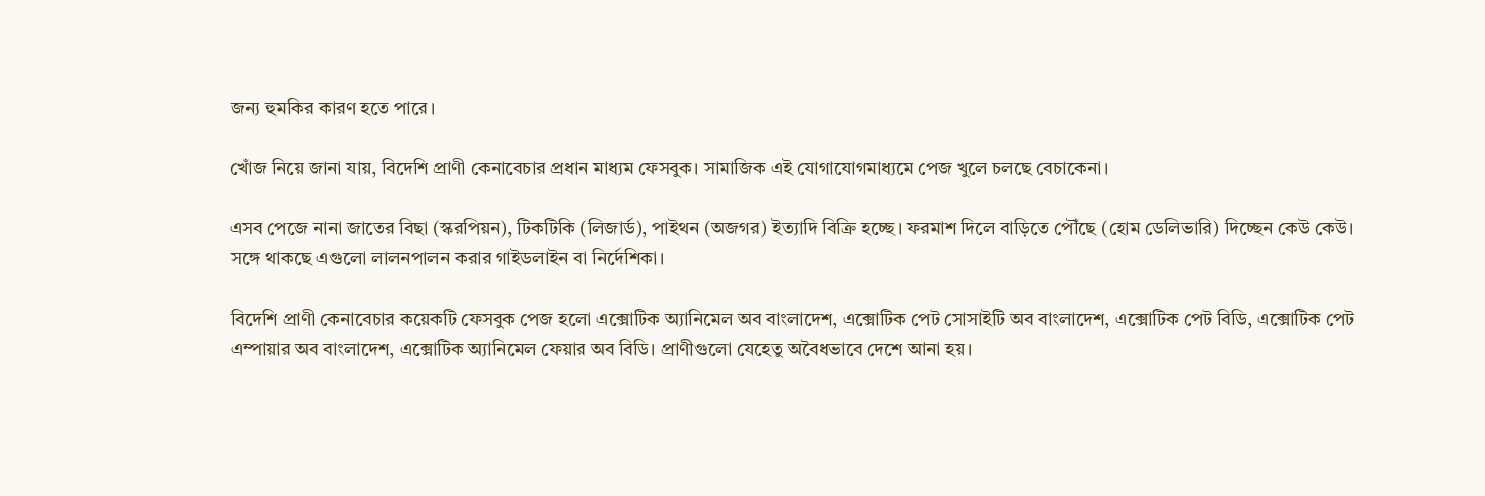জন্য হুমকির কারণ হতে পারে।

খোঁজ নিয়ে জানা যায়, বিদেশি প্রাণী কেনাবেচার প্রধান মাধ্যম ফেসবুক। সামাজিক এই যোগাযোগমাধ্যমে পেজ খুলে চলছে বেচাকেনা।

এসব পেজে নানা জাতের বিছা (স্করপিয়ন), টিকটিকি (লিজার্ড), পাইথন (অজগর) ইত্যাদি বিক্রি হচ্ছে। ফরমাশ দিলে বাড়িতে পৌঁছে (হোম ডেলিভারি) দিচ্ছেন কেউ কেউ। সঙ্গে থাকছে এগুলো লালনপালন করার গাইডলাইন বা নির্দেশিকা।

বিদেশি প্রাণী কেনাবেচার কয়েকটি ফেসবুক পেজ হলো এক্সোটিক অ্যানিমেল অব বাংলাদেশ, এক্সোটিক পেট সোসাইটি অব বাংলাদেশ, এক্সোটিক পেট বিডি, এক্সোটিক পেট এম্পায়ার অব বাংলাদেশ, এক্সোটিক অ্যানিমেল ফেয়ার অব বিডি। প্রাণীগুলো যেহেতু অবৈধভাবে দেশে আনা হয়।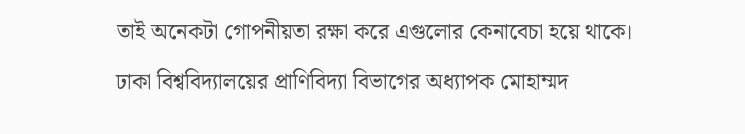তাই অনেকটা গোপনীয়তা রক্ষা করে এগুলোর কেনাবেচা হয়ে থাকে।

ঢাকা বিশ্ববিদ্যালয়ের প্রাণিবিদ্যা বিভাগের অধ্যাপক মোহাম্মদ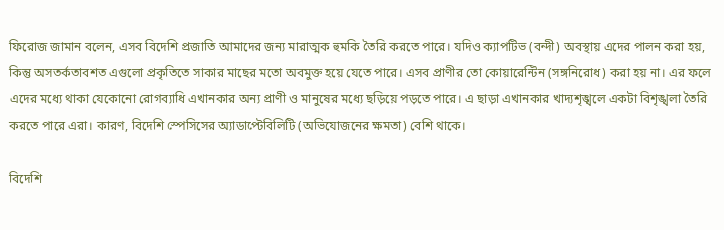ফিরোজ জামান বলেন, এসব বিদেশি প্রজাতি আমাদের জন্য মারাত্মক হুমকি তৈরি করতে পারে। যদিও ক্যাপটিভ (বন্দী) অবস্থায় এদের পালন করা হয়, কিন্তু অসতর্কতাবশত এগুলো প্রকৃতিতে সাকার মাছের মতো অবমুক্ত হয়ে যেতে পারে। এসব প্রাণীর তো কোয়ারেন্টিন (সঙ্গনিরোধ) করা হয় না। এর ফলে এদের মধ্যে থাকা যেকোনো রোগব্যাধি এখানকার অন্য প্রাণী ও মানুষের মধ্যে ছড়িয়ে পড়তে পারে। এ ছাড়া এখানকার খাদ্যশৃঙ্খলে একটা বিশৃঙ্খলা তৈরি করতে পারে এরা। কারণ, বিদেশি স্পেসিসের অ্যাডাপ্টেবিলিটি (অভিযোজনের ক্ষমতা) বেশি থাকে।

বিদেশি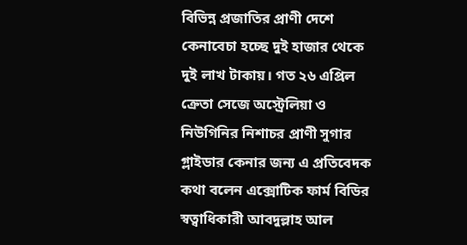বিভিন্ন প্রজাতির প্রাণী দেশে কেনাবেচা হচ্ছে দুই হাজার থেকে দুই লাখ টাকায়। গত ২৬ এপ্রিল ক্রেতা সেজে অস্ট্রেলিয়া ও নিউগিনির নিশাচর প্রাণী সুগার গ্লাইডার কেনার জন্য এ প্রতিবেদক কথা বলেন এক্সোটিক ফার্ম বিডির স্বত্বাধিকারী আবদুল্লাহ আল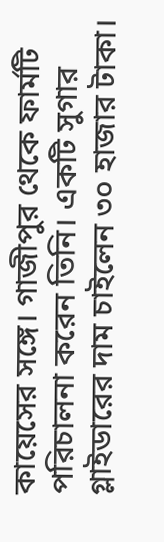কায়েসের সঙ্গে। গাজীপুর থেকে ফার্মটি পরিচালনা করেন তিনি। একটি সুগার গ্লাইডারের দাম চাইলেন ৩০ হাজার টাকা।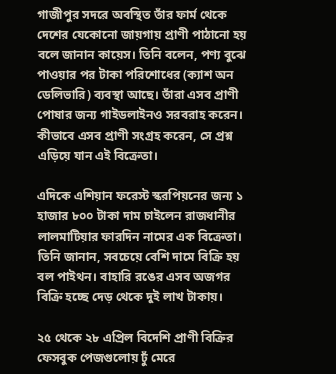গাজীপুর সদরে অবস্থিত তাঁর ফার্ম থেকে দেশের যেকোনো জায়গায় প্রাণী পাঠানো হয় বলে জানান কায়েস। তিনি বলেন, পণ্য বুঝে পাওয়ার পর টাকা পরিশোধের (ক্যাশ অন ডেলিভারি) ব্যবস্থা আছে। তাঁরা এসব প্রাণী পোষার জন্য গাইডলাইনও সরবরাহ করেন। কীভাবে এসব প্রাণী সংগ্রহ করেন, সে প্রশ্ন এড়িয়ে যান এই বিক্রেতা।

এদিকে এশিয়ান ফরেস্ট স্করপিয়নের জন্য ১ হাজার ৮০০ টাকা দাম চাইলেন রাজধানীর লালমাটিয়ার ফারদিন নামের এক বিক্রেতা। তিনি জানান, সবচেয়ে বেশি দামে বিক্রি হয় বল পাইথন। বাহারি রঙের এসব অজগর বিক্রি হচ্ছে দেড় থেকে দুই লাখ টাকায়।

২৫ থেকে ২৮ এপ্রিল বিদেশি প্রাণী বিক্রির ফেসবুক পেজগুলোয় ঢুঁ মেরে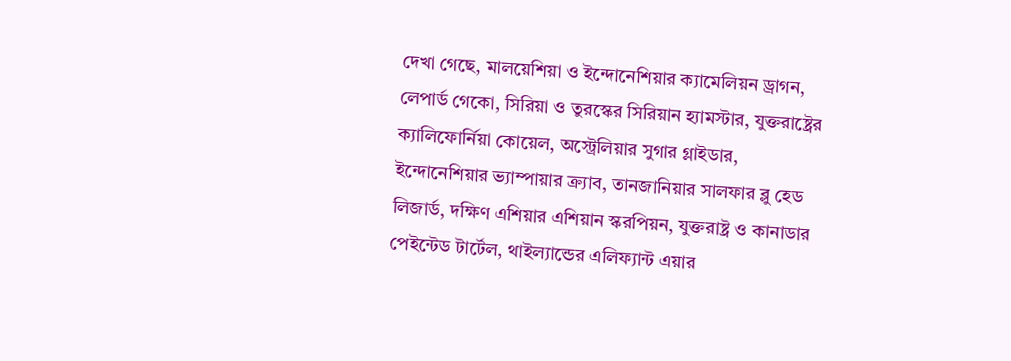দেখা গেছে, মালয়েশিয়া ও ইন্দোনেশিয়ার ক্যামেলিয়ন ড্রাগন, লেপার্ড গেকো, সিরিয়া ও তুরস্কের সিরিয়ান হ্যামস্টার, যুক্তরাষ্ট্রের ক্যালিফোর্নিয়া কোয়েল, অস্ট্রেলিয়ার সুগার গ্লাইডার, ইন্দোনেশিয়ার ভ্যাম্পায়ার ক্র্যাব, তানজানিয়ার সালফার ব্লু হেড লিজার্ড, দক্ষিণ এশিয়ার এশিয়ান স্করপিয়ন, যুক্তরাষ্ট্র ও কানাডার পেইন্টেড টার্টেল, থাইল্যান্ডের এলিফ্যান্ট এয়ার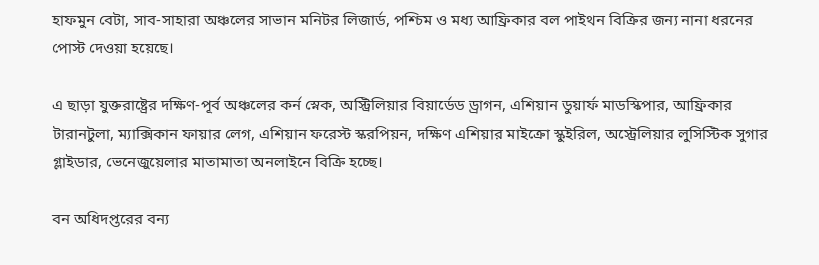হাফমুন বেটা, সাব-সাহারা অঞ্চলের সাভান মনিটর লিজার্ড, পশ্চিম ও মধ্য আফ্রিকার বল পাইথন বিক্রির জন্য নানা ধরনের পোস্ট দেওয়া হয়েছে।

এ ছাড়া যুক্তরাষ্ট্রের দক্ষিণ-পূর্ব অঞ্চলের কর্ন স্নেক, অস্ট্রিলিয়ার বিয়ার্ডেড ড্রাগন, এশিয়ান ডুয়ার্ফ মাডস্কিপার, আফ্রিকার টারানটুলা, ম্যাক্সিকান ফায়ার লেগ, এশিয়ান ফরেস্ট স্করপিয়ন, দক্ষিণ এশিয়ার মাইক্রো স্কুইরিল, অস্ট্রেলিয়ার লুসিস্টিক সুগার গ্লাইডার, ভেনেজুয়েলার মাতামাতা অনলাইনে বিক্রি হচ্ছে।

বন অধিদপ্তরের বন্য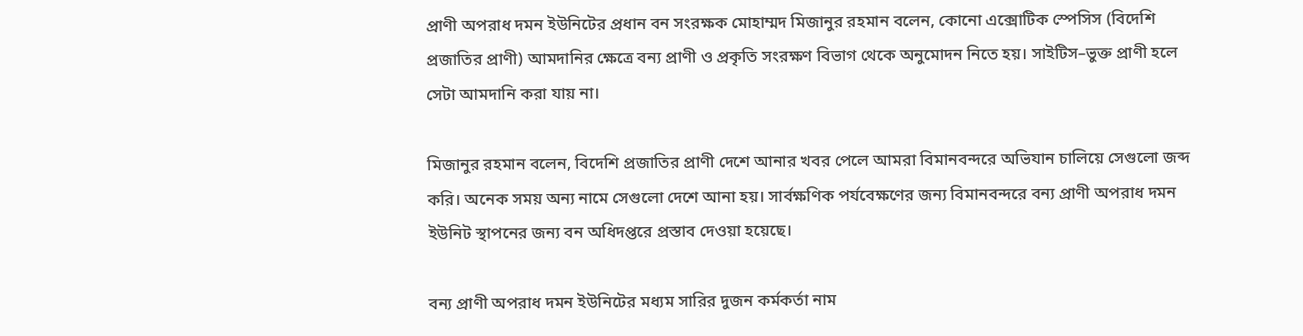প্রাণী অপরাধ দমন ইউনিটের প্রধান বন সংরক্ষক মোহাম্মদ মিজানুর রহমান বলেন, কোনো এক্সোটিক স্পেসিস (বিদেশি প্রজাতির প্রাণী) আমদানির ক্ষেত্রে বন্য প্রাণী ও প্রকৃতি সংরক্ষণ বিভাগ থেকে অনুমোদন নিতে হয়। সাইটিস–ভুক্ত প্রাণী হলে সেটা আমদানি করা যায় না।

মিজানুর রহমান বলেন, বিদেশি প্রজাতির প্রাণী দেশে আনার খবর পেলে আমরা বিমানবন্দরে অভিযান চালিয়ে সেগুলো জব্দ করি। অনেক সময় অন্য নামে সেগুলো দেশে আনা হয়। সার্বক্ষণিক পর্যবেক্ষণের জন্য বিমানবন্দরে বন্য প্রাণী অপরাধ দমন ইউনিট স্থাপনের জন্য বন অধিদপ্তরে প্রস্তাব দেওয়া হয়েছে।

বন্য প্রাণী অপরাধ দমন ইউনিটের মধ্যম সারির দুজন কর্মকর্তা নাম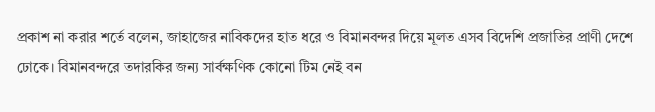প্রকাশ না করার শর্তে বলেন, জাহাজের নাবিকদের হাত ধরে ও বিমানবন্দর দিয়ে মূলত এসব বিদেশি প্রজাতির প্রাণী দেশে ঢোকে। বিমানবন্দরে তদারকির জন্য সার্বক্ষণিক কোনো টিম নেই বন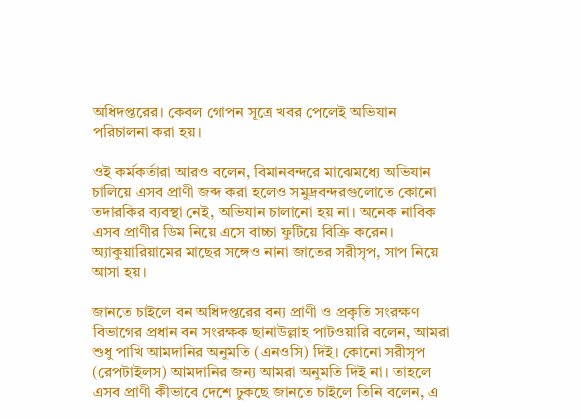অধিদপ্তরের। কেবল গোপন সূত্রে খবর পেলেই অভিযান পরিচালনা করা হয়।

ওই কর্মকর্তারা আরও বলেন, বিমানবন্দরে মাঝেমধ্যে অভিযান চালিয়ে এসব প্রাণী জব্দ করা হলেও সমুদ্রবন্দরগুলোতে কোনো তদারকির ব্যবস্থা নেই, অভিযান চালানো হয় না। অনেক নাবিক এসব প্রাণীর ডিম নিয়ে এসে বাচ্চা ফুটিয়ে বিক্রি করেন। অ্যাকুয়ারিয়ামের মাছের সঙ্গেও নানা জাতের সরীসৃপ, সাপ নিয়ে আসা হয়।

জানতে চাইলে বন অধিদপ্তরের বন্য প্রাণী ও প্রকৃতি সংরক্ষণ বিভাগের প্রধান বন সংরক্ষক ছানাউল্লাহ পাটওয়ারি বলেন, আমরা শুধু পাখি আমদানির অনুমতি (এনওসি) দিই। কোনো সরীসৃপ (রেপটাইলস) আমদানির জন্য আমরা অনুমতি দিই না। তাহলে এসব প্রাণী কীভাবে দেশে ঢুকছে জানতে চাইলে তিনি বলেন, এ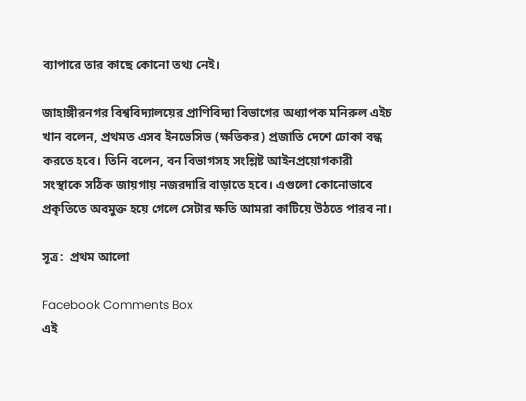ব্যাপারে তার কাছে কোনো তথ্য নেই।

জাহাঙ্গীরনগর বিশ্ববিদ্যালয়ের প্রাণিবিদ্যা বিভাগের অধ্যাপক মনিরুল এইচ খান বলেন, প্রথমত এসব ইনভেসিভ (ক্ষতিকর) প্রজাতি দেশে ঢোকা বন্ধ করতে হবে। তিনি বলেন, বন বিভাগসহ সংশ্লিষ্ট আইনপ্রয়োগকারী সংস্থাকে সঠিক জায়গায় নজরদারি বাড়াতে হবে। এগুলো কোনোভাবে প্রকৃতিতে অবমুক্ত হয়ে গেলে সেটার ক্ষতি আমরা কাটিয়ে উঠতে পারব না।

সূত্র:  প্রথম আলো

Facebook Comments Box
এই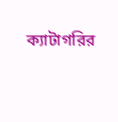ক্যাটাগরির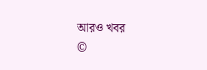আরও খবর
©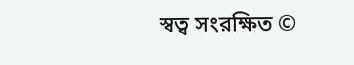স্বত্ব সংরক্ষিত ©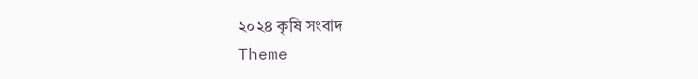২০২৪ কৃষি সংবাদ
Theme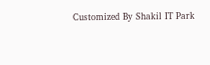Customized By Shakil IT Park